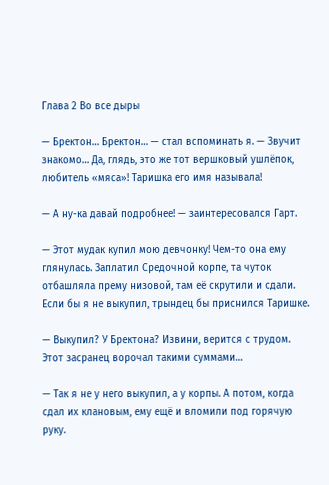Глава 2 Во все дыры

— Бректон… Бректон… — стал вспоминать я. — Звучит знакомо… Да, глядь, это же тот вершковый ушлёпок, любитель «мяса»! Таришка его имя называла!

— А ну-ка давай подробнее! — заинтересовался Гарт.

— Этот мудак купил мою девчонку! Чем-то она ему глянулась. Заплатил Средочной корпе, та чуток отбашляла прему низовой, там её скрутили и сдали. Если бы я не выкупил, трындец бы приснился Таришке.

— Выкупил? У Бректона? Извини, верится с трудом. Этот засранец ворочал такими суммами…

— Так я не у него выкупил, а у корпы. А потом, когда сдал их клановым, ему ещё и вломили под горячую руку.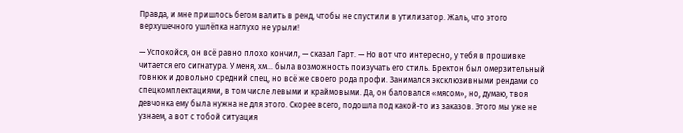Правда, и мне пришлось бегом валить в ренд, чтобы не спустили в утилизатор. Жаль, что этого верхушечного ушлёпка наглухо не урыли!

— Успокойся, он всё равно плохо кончил, — сказал Гарт. — Но вот что интересно, у тебя в прошивке читается его сигнатура. У меня, хм… была возможность поизучать его стиль. Бректон был омерзительный говнюк и довольно средний спец, но всё же своего рода профи. Занимался эксклюзивными рендами со спецкомплектациями, в том числе левыми и краймовыми. Да, он баловался «мясом», но, думаю, твоя девчонка ему была нужна не для этого. Скорее всего, подошла под какой-то из заказов. Этого мы уже не узнаем, а вот с тобой ситуация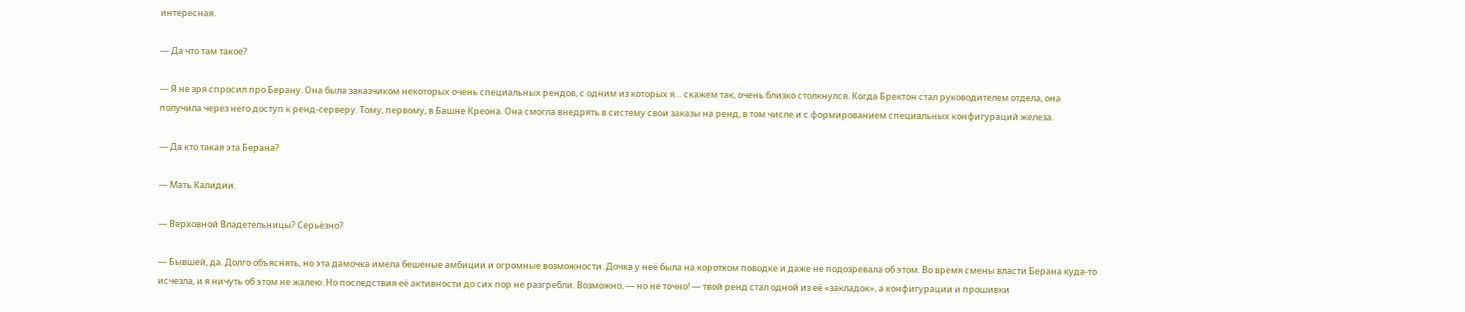интересная.

— Да что там такое?

— Я не зря спросил про Берану. Она была заказчиком некоторых очень специальных рендов, с одним из которых я… скажем так, очень близко столкнулся. Когда Бректон стал руководителем отдела, она получила через него доступ к ренд-серверу. Тому, первому, в Башне Креона. Она смогла внедрять в систему свои заказы на ренд, в том числе и с формированием специальных конфигураций железа.

— Да кто такая эта Берана?

— Мать Калидии.

— Верховной Владетельницы? Серьёзно?

— Бывшей, да. Долго объяснять, но эта дамочка имела бешеные амбиции и огромные возможности. Дочка у неё была на коротком поводке и даже не подозревала об этом. Во время смены власти Берана куда-то исчезла, и я ничуть об этом не жалею. Но последствия её активности до сих пор не разгребли. Возможно, — но не точно! — твой ренд стал одной из её «закладок», а конфигурации и прошивки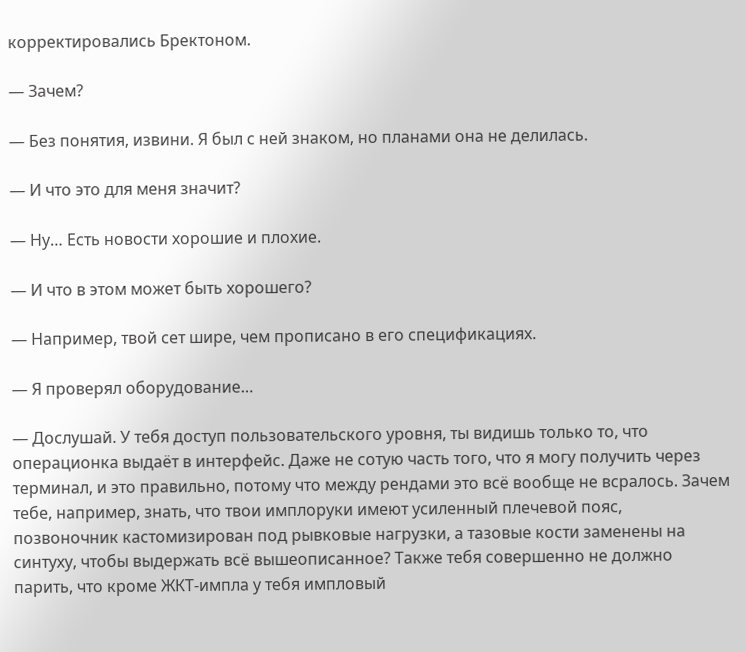корректировались Бректоном.

— Зачем?

— Без понятия, извини. Я был с ней знаком, но планами она не делилась.

— И что это для меня значит?

— Ну… Есть новости хорошие и плохие.

— И что в этом может быть хорошего?

— Например, твой сет шире, чем прописано в его спецификациях.

— Я проверял оборудование…

— Дослушай. У тебя доступ пользовательского уровня, ты видишь только то, что операционка выдаёт в интерфейс. Даже не сотую часть того, что я могу получить через терминал, и это правильно, потому что между рендами это всё вообще не всралось. Зачем тебе, например, знать, что твои имплоруки имеют усиленный плечевой пояс, позвоночник кастомизирован под рывковые нагрузки, а тазовые кости заменены на синтуху, чтобы выдержать всё вышеописанное? Также тебя совершенно не должно парить, что кроме ЖКТ-импла у тебя импловый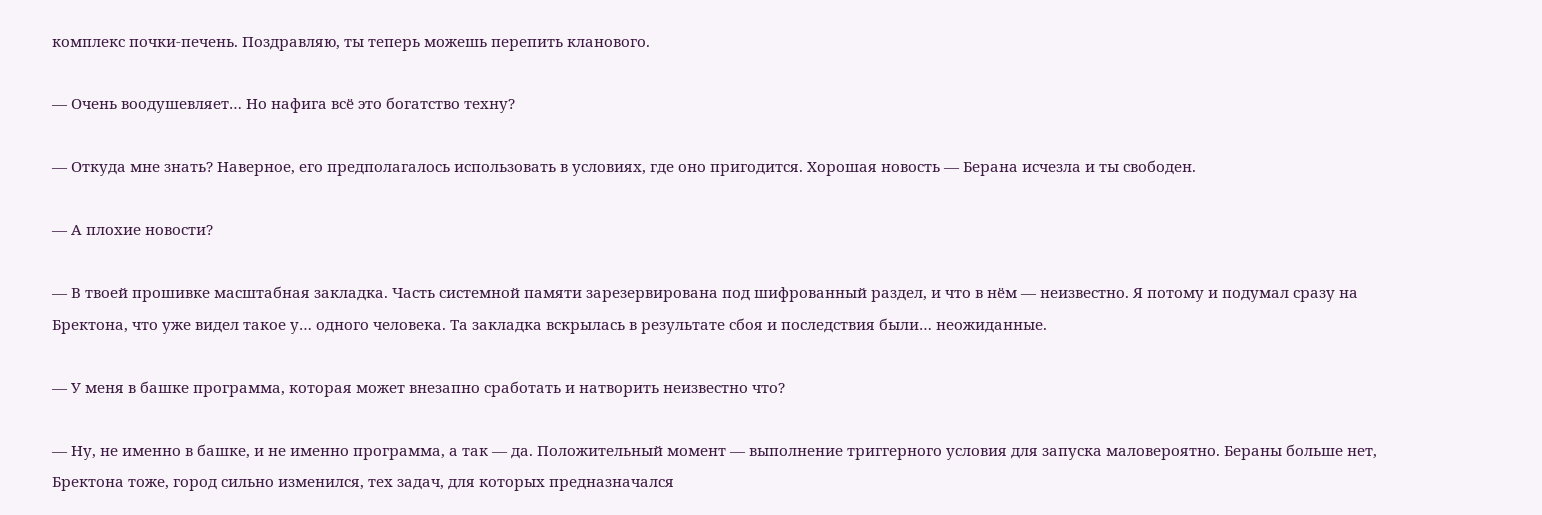комплекс почки-печень. Поздравляю, ты теперь можешь перепить кланового.

— Очень воодушевляет… Но нафига всё это богатство техну?

— Откуда мне знать? Наверное, его предполагалось использовать в условиях, где оно пригодится. Хорошая новость — Берана исчезла и ты свободен.

— А плохие новости?

— В твоей прошивке масштабная закладка. Часть системной памяти зарезервирована под шифрованный раздел, и что в нём — неизвестно. Я потому и подумал сразу на Бректона, что уже видел такое у… одного человека. Та закладка вскрылась в результате сбоя и последствия были… неожиданные.

— У меня в башке программа, которая может внезапно сработать и натворить неизвестно что?

— Ну, не именно в башке, и не именно программа, а так — да. Положительный момент — выполнение триггерного условия для запуска маловероятно. Бераны больше нет, Бректона тоже, город сильно изменился, тех задач, для которых предназначался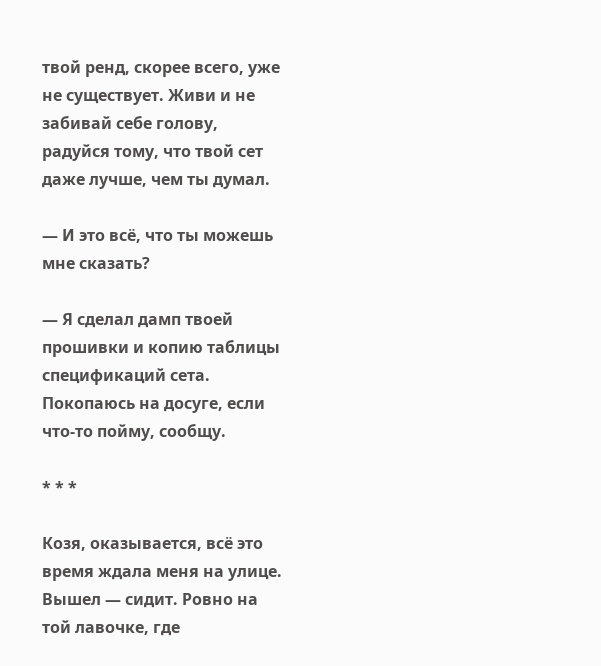твой ренд, скорее всего, уже не существует. Живи и не забивай себе голову, радуйся тому, что твой сет даже лучше, чем ты думал.

— И это всё, что ты можешь мне сказать?

— Я сделал дамп твоей прошивки и копию таблицы спецификаций сета. Покопаюсь на досуге, если что-то пойму, сообщу.

* * *

Козя, оказывается, всё это время ждала меня на улице. Вышел — сидит. Ровно на той лавочке, где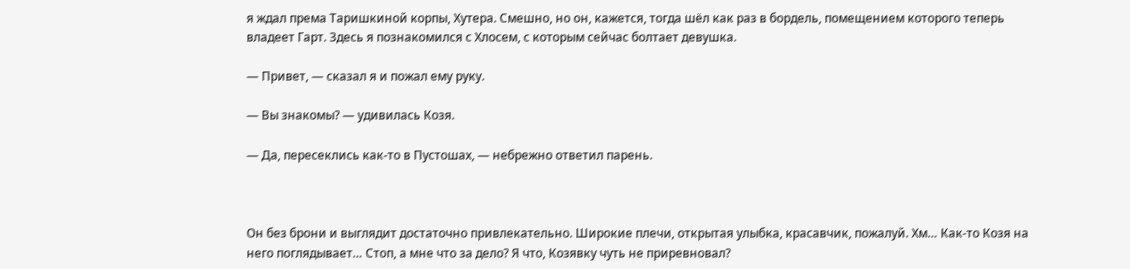я ждал према Таришкиной корпы, Хутера. Смешно, но он, кажется, тогда шёл как раз в бордель, помещением которого теперь владеет Гарт. Здесь я познакомился с Хлосем, с которым сейчас болтает девушка.

— Привет, — сказал я и пожал ему руку.

— Вы знакомы? — удивилась Козя.

— Да, пересеклись как-то в Пустошах, — небрежно ответил парень.



Он без брони и выглядит достаточно привлекательно. Широкие плечи, открытая улыбка, красавчик, пожалуй. Хм… Как-то Козя на него поглядывает… Стоп, а мне что за дело? Я что, Козявку чуть не приревновал?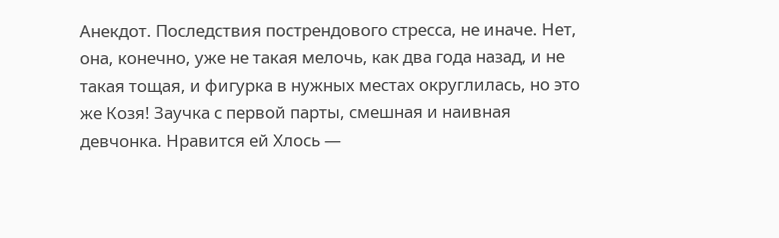Анекдот. Последствия пострендового стресса, не иначе. Нет, она, конечно, уже не такая мелочь, как два года назад, и не такая тощая, и фигурка в нужных местах округлилась, но это же Козя! Заучка с первой парты, смешная и наивная девчонка. Нравится ей Хлось —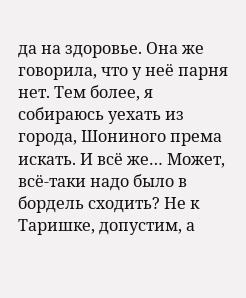да на здоровье. Она же говорила, что у неё парня нет. Тем более, я собираюсь уехать из города, Шониного према искать. И всё же… Может, всё-таки надо было в бордель сходить? Не к Таришке, допустим, а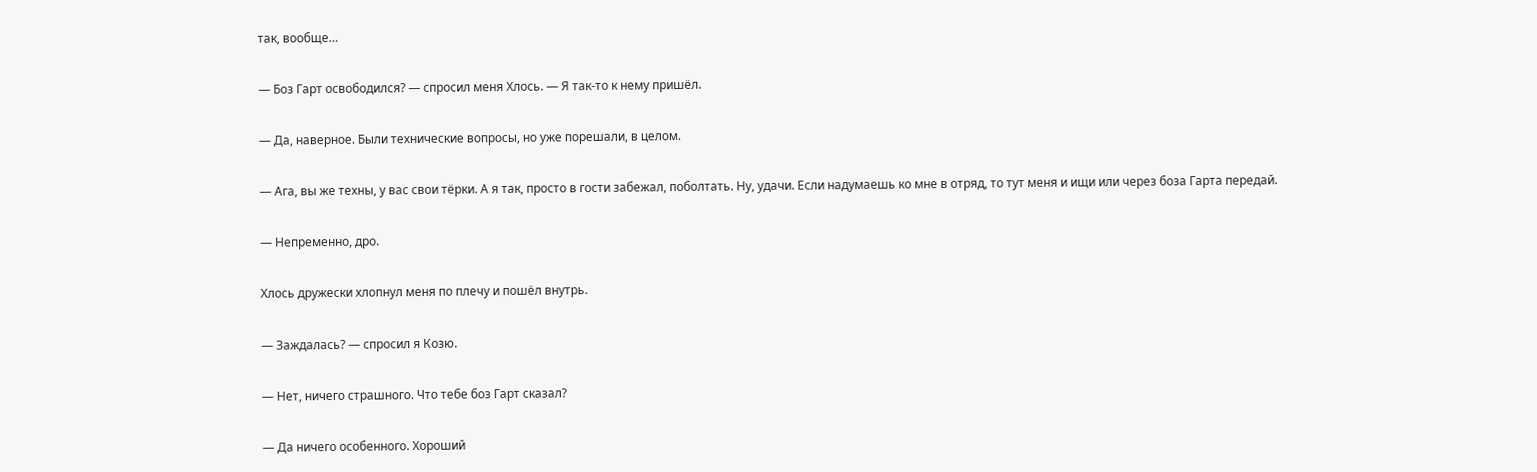так, вообще…

— Боз Гарт освободился? — спросил меня Хлось. — Я так-то к нему пришёл.

— Да, наверное. Были технические вопросы, но уже порешали, в целом.

— Ага, вы же техны, у вас свои тёрки. А я так, просто в гости забежал, поболтать. Ну, удачи. Если надумаешь ко мне в отряд, то тут меня и ищи или через боза Гарта передай.

— Непременно, дро.

Хлось дружески хлопнул меня по плечу и пошёл внутрь.

— Заждалась? — спросил я Козю.

— Нет, ничего страшного. Что тебе боз Гарт сказал?

— Да ничего особенного. Хороший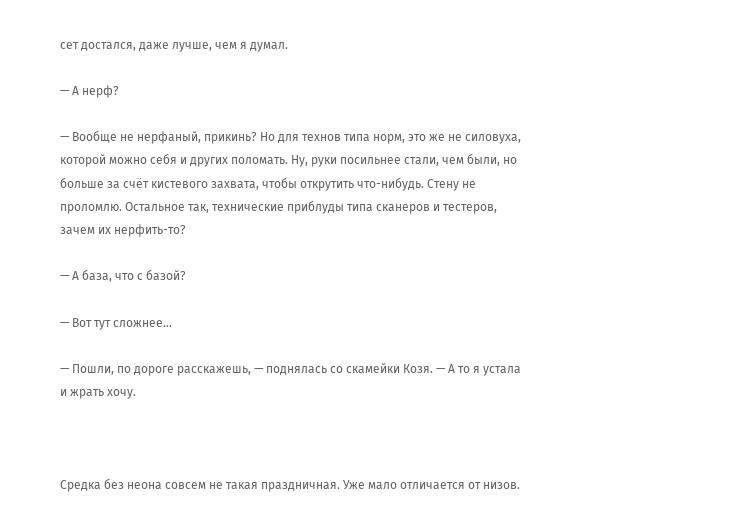сет достался, даже лучше, чем я думал.

— А нерф?

— Вообще не нерфаный, прикинь? Но для технов типа норм, это же не силовуха, которой можно себя и других поломать. Ну, руки посильнее стали, чем были, но больше за счёт кистевого захвата, чтобы открутить что-нибудь. Стену не проломлю. Остальное так, технические приблуды типа сканеров и тестеров, зачем их нерфить-то?

— А база, что с базой?

— Вот тут сложнее…

— Пошли, по дороге расскажешь, — поднялась со скамейки Козя. — А то я устала и жрать хочу.



Средка без неона совсем не такая праздничная. Уже мало отличается от низов.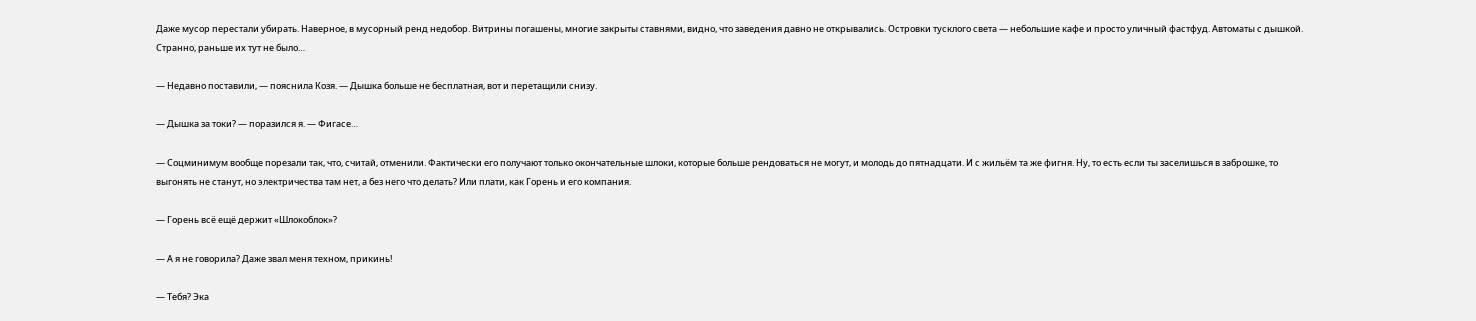Даже мусор перестали убирать. Наверное, в мусорный ренд недобор. Витрины погашены, многие закрыты ставнями, видно, что заведения давно не открывались. Островки тусклого света — небольшие кафе и просто уличный фастфуд. Автоматы с дышкой. Странно, раньше их тут не было…

— Недавно поставили, — пояснила Козя. — Дышка больше не бесплатная, вот и перетащили снизу.

— Дышка за токи? — поразился я. — Фигасе…

— Соцминимум вообще порезали так, что, считай, отменили. Фактически его получают только окончательные шлоки, которые больше рендоваться не могут, и молодь до пятнадцати. И с жильём та же фигня. Ну, то есть если ты заселишься в заброшке, то выгонять не станут, но электричества там нет, а без него что делать? Или плати, как Горень и его компания.

— Горень всё ещё держит «Шлокоблок»?

— А я не говорила? Даже звал меня техном, прикинь!

— Тебя? Эка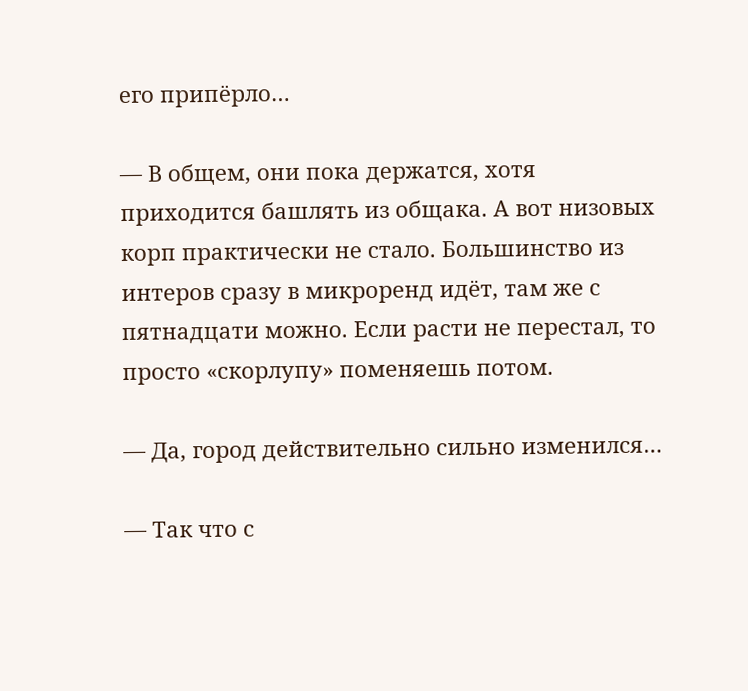его припёрло…

— В общем, они пока держатся, хотя приходится башлять из общака. А вот низовых корп практически не стало. Большинство из интеров сразу в микроренд идёт, там же с пятнадцати можно. Если расти не перестал, то просто «скорлупу» поменяешь потом.

— Да, город действительно сильно изменился…

— Так что с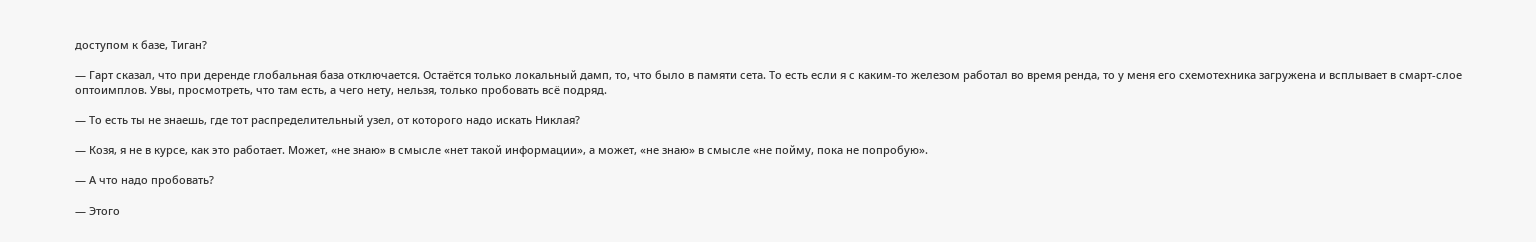доступом к базе, Тиган?

— Гарт сказал, что при деренде глобальная база отключается. Остаётся только локальный дамп, то, что было в памяти сета. То есть если я с каким-то железом работал во время ренда, то у меня его схемотехника загружена и всплывает в смарт-слое оптоимплов. Увы, просмотреть, что там есть, а чего нету, нельзя, только пробовать всё подряд.

— То есть ты не знаешь, где тот распределительный узел, от которого надо искать Никлая?

— Козя, я не в курсе, как это работает. Может, «не знаю» в смысле «нет такой информации», а может, «не знаю» в смысле «не пойму, пока не попробую».

— А что надо пробовать?

— Этого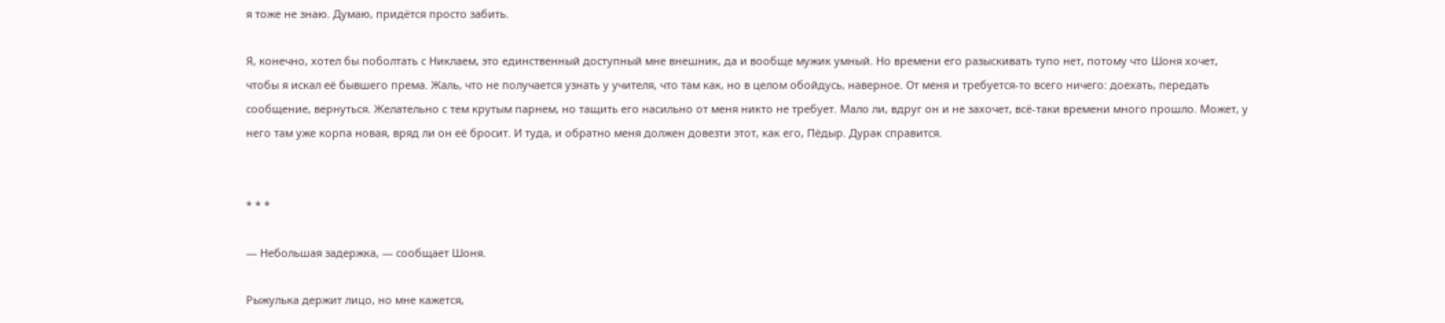я тоже не знаю. Думаю, придётся просто забить.

Я, конечно, хотел бы поболтать с Никлаем, это единственный доступный мне внешник, да и вообще мужик умный. Но времени его разыскивать тупо нет, потому что Шоня хочет, чтобы я искал её бывшего према. Жаль, что не получается узнать у учителя, что там как, но в целом обойдусь, наверное. От меня и требуется-то всего ничего: доехать, передать сообщение, вернуться. Желательно с тем крутым парнем, но тащить его насильно от меня никто не требует. Мало ли, вдруг он и не захочет, всё-таки времени много прошло. Может, у него там уже корпа новая, вряд ли он её бросит. И туда, и обратно меня должен довезти этот, как его, Пёдыр. Дурак справится.


* * *

— Небольшая задержка, — сообщает Шоня.

Рыжулька держит лицо, но мне кажется,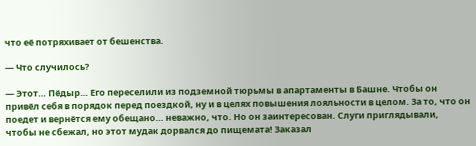что её потряхивает от бешенства.

— Что случилось?

— Этот… Пёдыр… Его переселили из подземной тюрьмы в апартаменты в Башне. Чтобы он привёл себя в порядок перед поездкой, ну и в целях повышения лояльности в целом. За то, что он поедет и вернётся ему обещано… неважно, что. Но он заинтересован. Слуги приглядывали, чтобы не сбежал, но этот мудак дорвался до пищемата! Заказал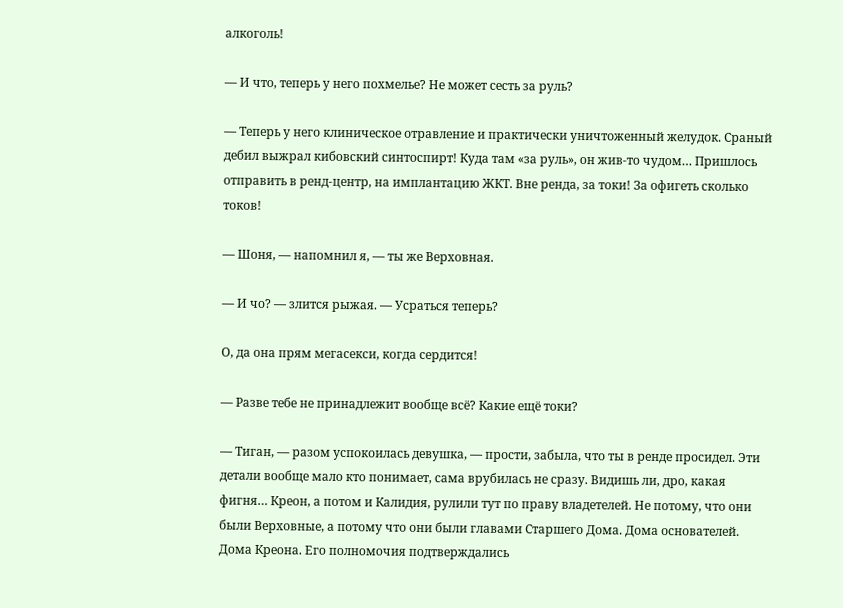алкоголь!

— И что, теперь у него похмелье? Не может сесть за руль?

— Теперь у него клиническое отравление и практически уничтоженный желудок. Сраный дебил выжрал кибовский синтоспирт! Куда там «за руль», он жив-то чудом… Пришлось отправить в ренд-центр, на имплантацию ЖКТ. Вне ренда, за токи! За офигеть сколько токов!

— Шоня, — напомнил я, — ты же Верховная.

— И чо? — злится рыжая. — Усраться теперь?

О, да она прям мегасекси, когда сердится!

— Разве тебе не принадлежит вообще всё? Какие ещё токи?

— Тиган, — разом успокоилась девушка, — прости, забыла, что ты в ренде просидел. Эти детали вообще мало кто понимает, сама врубилась не сразу. Видишь ли, дро, какая фигня… Креон, а потом и Калидия, рулили тут по праву владетелей. Не потому, что они были Верховные, а потому что они были главами Старшего Дома. Дома основателей. Дома Креона. Его полномочия подтверждались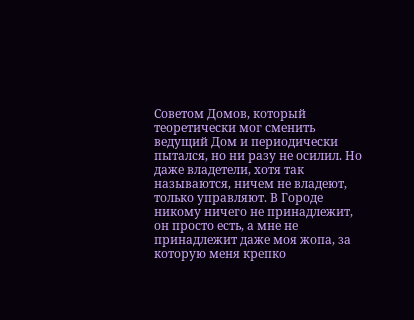Советом Домов, который теоретически мог сменить ведущий Дом и периодически пытался, но ни разу не осилил. Но даже владетели, хотя так называются, ничем не владеют, только управляют. В Городе никому ничего не принадлежит, он просто есть, а мне не принадлежит даже моя жопа, за которую меня крепко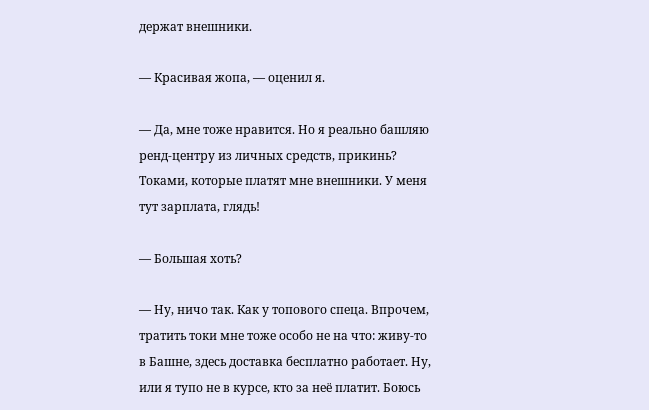держат внешники.

— Красивая жопа, — оценил я.

— Да, мне тоже нравится. Но я реально башляю ренд-центру из личных средств, прикинь? Токами, которые платят мне внешники. У меня тут зарплата, глядь!

— Большая хоть?

— Ну, ничо так. Как у топового спеца. Впрочем, тратить токи мне тоже особо не на что: живу-то в Башне, здесь доставка бесплатно работает. Ну, или я тупо не в курсе, кто за неё платит. Боюсь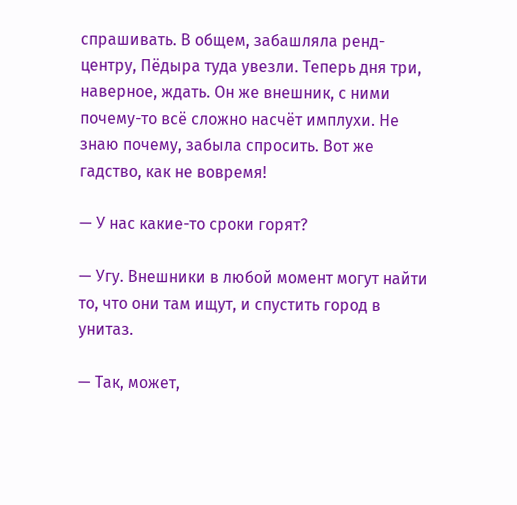спрашивать. В общем, забашляла ренд-центру, Пёдыра туда увезли. Теперь дня три, наверное, ждать. Он же внешник, с ними почему-то всё сложно насчёт имплухи. Не знаю почему, забыла спросить. Вот же гадство, как не вовремя!

— У нас какие-то сроки горят?

— Угу. Внешники в любой момент могут найти то, что они там ищут, и спустить город в унитаз.

— Так, может,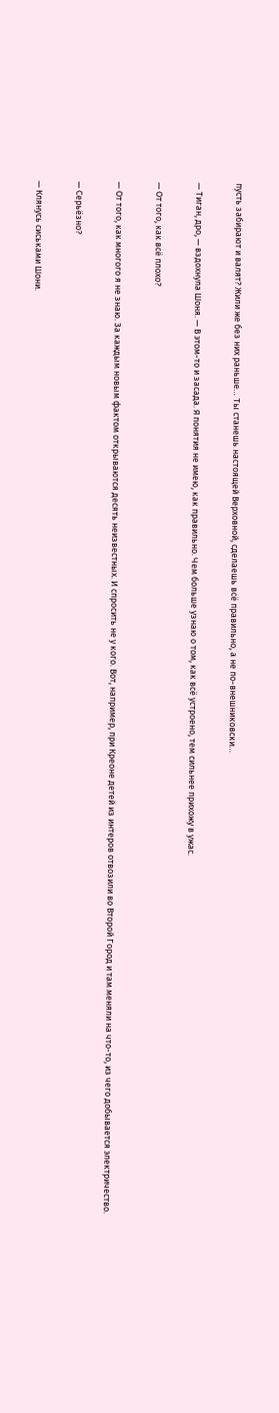пусть забирают и валят? Жили же без них раньше… Ты станешь настоящей Верховной, сделаешь всё правильно, а не по-внешниковски…

— Тиган, дро, — вздохнула Шоня. — В этом-то и засада. Я понятия не имею, как правильно. Чем больше узнаю о том, как всё устроено, тем сильнее прихожу в ужас.

— От того, как всё плохо?

— От того, как многого я не знаю. За каждым новым фактом открываются десять неизвестных. И спросить не у кого. Вот, например, при Креоне детей из интеров отвозили во Второй Город и там меняли на что-то, из чего добывается электричество.

— Серьёзно?

— Клянусь сиськами Шони.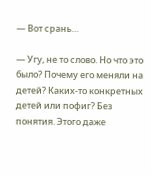— Вот срань…

— Угу, не то слово. Но что это было? Почему его меняли на детей? Каких-то конкретных детей или пофиг? Без понятия. Этого даже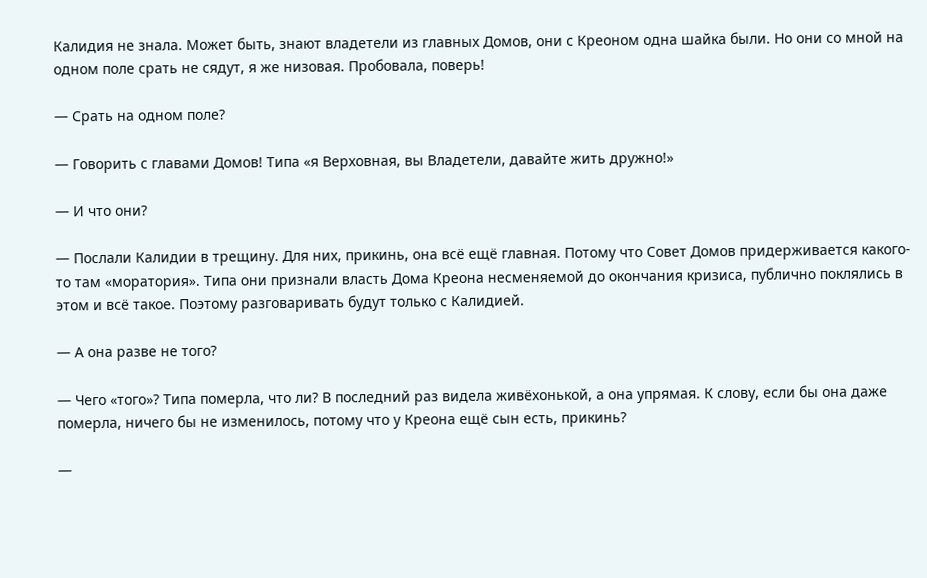Калидия не знала. Может быть, знают владетели из главных Домов, они с Креоном одна шайка были. Но они со мной на одном поле срать не сядут, я же низовая. Пробовала, поверь!

— Срать на одном поле?

— Говорить с главами Домов! Типа «я Верховная, вы Владетели, давайте жить дружно!»

— И что они?

— Послали Калидии в трещину. Для них, прикинь, она всё ещё главная. Потому что Совет Домов придерживается какого-то там «моратория». Типа они признали власть Дома Креона несменяемой до окончания кризиса, публично поклялись в этом и всё такое. Поэтому разговаривать будут только с Калидией.

— А она разве не того?

— Чего «того»? Типа померла, что ли? В последний раз видела живёхонькой, а она упрямая. К слову, если бы она даже померла, ничего бы не изменилось, потому что у Креона ещё сын есть, прикинь?

—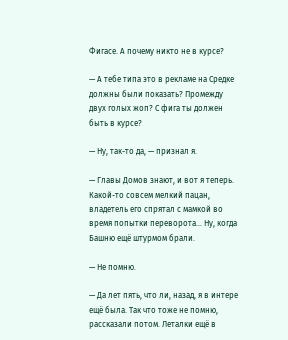Фигасе. А почему никто не в курсе?

— А тебе типа это в рекламе на Средке должны были показать? Промежду двух голых жоп? С фига ты должен быть в курсе?

— Ну, так-то да, — признал я.

— Главы Домов знают, и вот я теперь. Какой-то совсем мелкий пацан, владетель его спрятал с мамкой во время попытки переворота… Ну, когда Башню ещё штурмом брали.

— Не помню.

— Да лет пять, что ли, назад, я в интере ещё была. Так что тоже не помню, рассказали потом. Леталки ещё в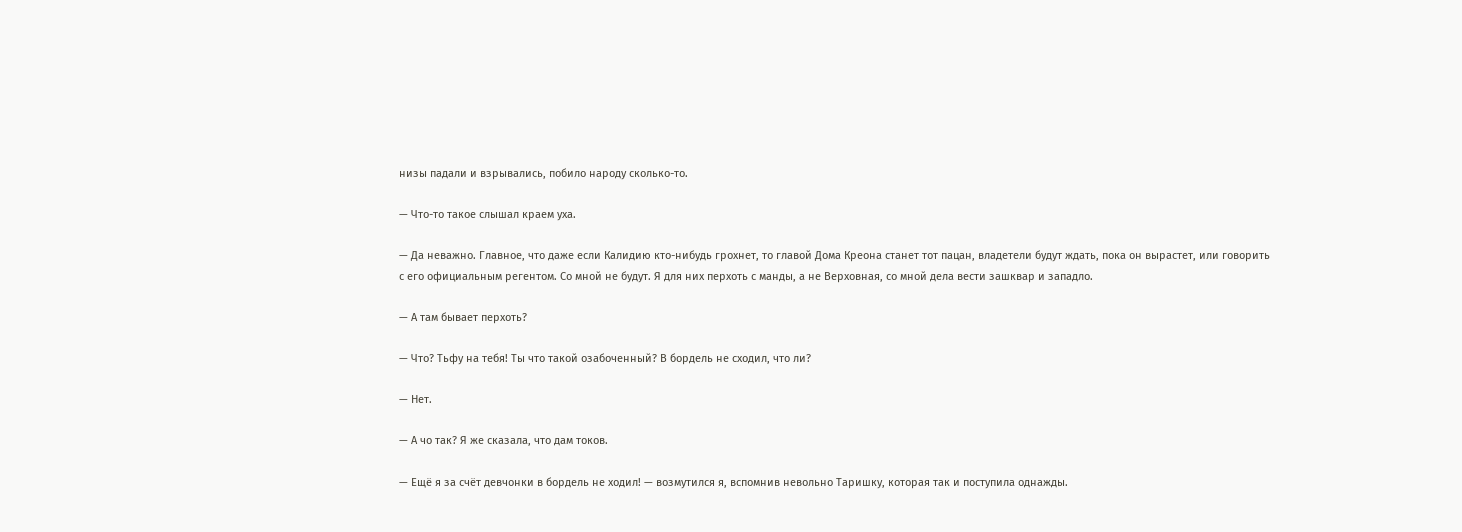низы падали и взрывались, побило народу сколько-то.

— Что-то такое слышал краем уха.

— Да неважно. Главное, что даже если Калидию кто-нибудь грохнет, то главой Дома Креона станет тот пацан, владетели будут ждать, пока он вырастет, или говорить с его официальным регентом. Со мной не будут. Я для них перхоть с манды, а не Верховная, со мной дела вести зашквар и западло.

— А там бывает перхоть?

— Что? Тьфу на тебя! Ты что такой озабоченный? В бордель не сходил, что ли?

— Нет.

— А чо так? Я же сказала, что дам токов.

— Ещё я за счёт девчонки в бордель не ходил! — возмутился я, вспомнив невольно Таришку, которая так и поступила однажды.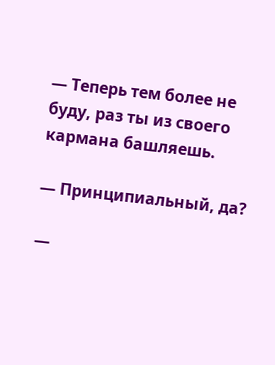— Теперь тем более не буду, раз ты из своего кармана башляешь.

— Принципиальный, да?

—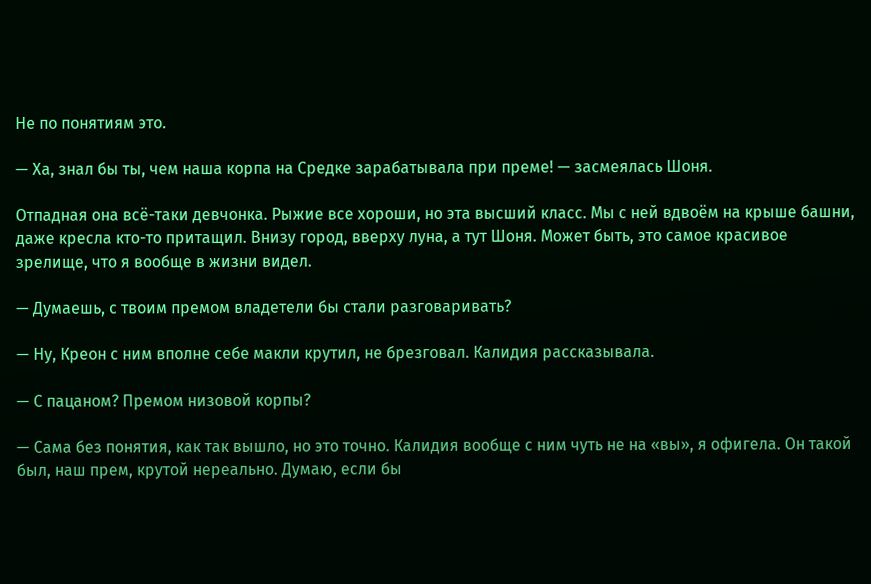Не по понятиям это.

— Ха, знал бы ты, чем наша корпа на Средке зарабатывала при преме! — засмеялась Шоня.

Отпадная она всё-таки девчонка. Рыжие все хороши, но эта высший класс. Мы с ней вдвоём на крыше башни, даже кресла кто-то притащил. Внизу город, вверху луна, а тут Шоня. Может быть, это самое красивое зрелище, что я вообще в жизни видел.

— Думаешь, с твоим премом владетели бы стали разговаривать?

— Ну, Креон с ним вполне себе макли крутил, не брезговал. Калидия рассказывала.

— С пацаном? Премом низовой корпы?

— Сама без понятия, как так вышло, но это точно. Калидия вообще с ним чуть не на «вы», я офигела. Он такой был, наш прем, крутой нереально. Думаю, если бы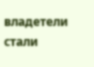владетели стали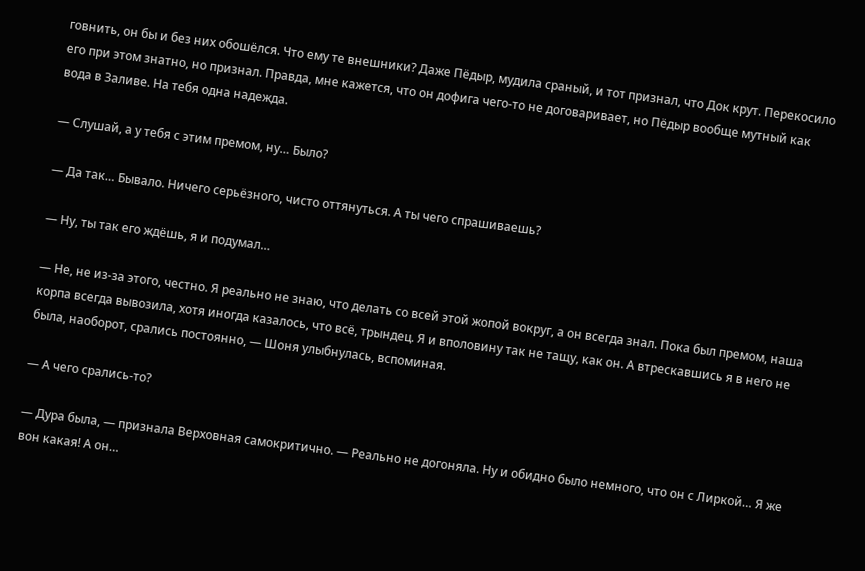говнить, он бы и без них обошёлся. Что ему те внешники? Даже Пёдыр, мудила сраный, и тот признал, что Док крут. Перекосило его при этом знатно, но признал. Правда, мне кажется, что он дофига чего-то не договаривает, но Пёдыр вообще мутный как вода в Заливе. На тебя одна надежда.

— Слушай, а у тебя с этим премом, ну… Было?

— Да так… Бывало. Ничего серьёзного, чисто оттянуться. А ты чего спрашиваешь?

— Ну, ты так его ждёшь, я и подумал…

— Не, не из-за этого, честно. Я реально не знаю, что делать со всей этой жопой вокруг, а он всегда знал. Пока был премом, наша корпа всегда вывозила, хотя иногда казалось, что всё, трындец. Я и вполовину так не тащу, как он. А втрескавшись я в него не была, наоборот, срались постоянно, — Шоня улыбнулась, вспоминая.

— А чего срались-то?

— Дура была, — признала Верховная самокритично. — Реально не догоняла. Ну и обидно было немного, что он с Лиркой… Я же вон какая! А он…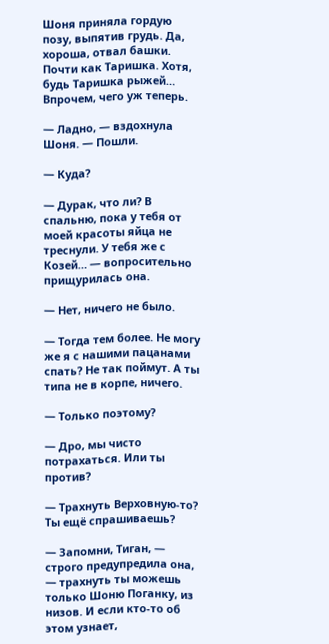Шоня приняла гордую позу, выпятив грудь. Да, хороша, отвал башки. Почти как Таришка. Хотя, будь Таришка рыжей… Впрочем, чего уж теперь.

— Ладно, — вздохнула Шоня. — Пошли.

— Куда?

— Дурак, что ли? В спальню, пока у тебя от моей красоты яйца не треснули. У тебя же с Козей… — вопросительно прищурилась она.

— Нет, ничего не было.

— Тогда тем более. Не могу же я с нашими пацанами спать? Не так поймут. А ты типа не в корпе, ничего.

— Только поэтому?

— Дро, мы чисто потрахаться. Или ты против?

— Трахнуть Верховную-то? Ты ещё спрашиваешь?

— Запомни, Тиган, — строго предупредила она, — трахнуть ты можешь только Шоню Поганку, из низов. И если кто-то об этом узнает,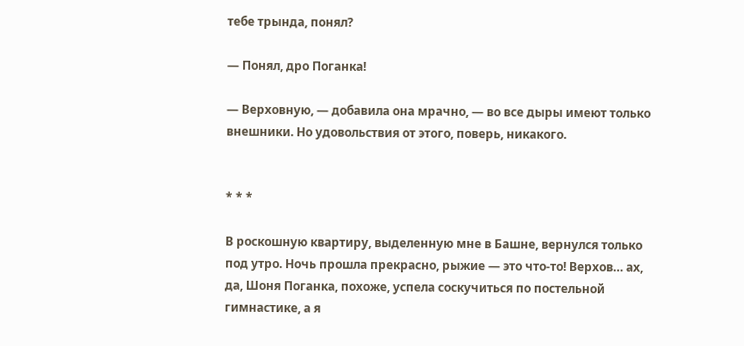тебе трында, понял?

— Понял, дро Поганка!

— Верховную, — добавила она мрачно, — во все дыры имеют только внешники. Но удовольствия от этого, поверь, никакого.


* * *

В роскошную квартиру, выделенную мне в Башне, вернулся только под утро. Ночь прошла прекрасно, рыжие — это что-то! Верхов… ах, да, Шоня Поганка, похоже, успела соскучиться по постельной гимнастике, а я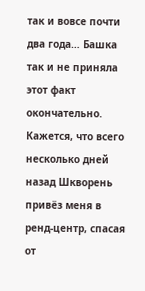так и вовсе почти два года… Башка так и не приняла этот факт окончательно. Кажется, что всего несколько дней назад Шкворень привёз меня в ренд-центр, спасая от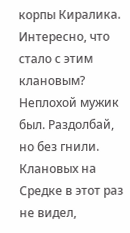корпы Киралика. Интересно, что стало с этим клановым? Неплохой мужик был. Раздолбай, но без гнили. Клановых на Средке в этот раз не видел,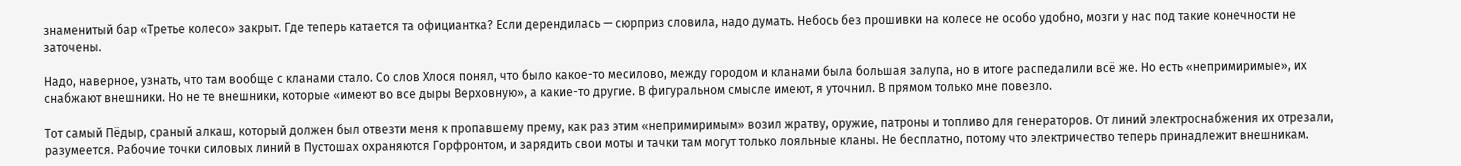знаменитый бар «Третье колесо» закрыт. Где теперь катается та официантка? Если дерендилась — сюрприз словила, надо думать. Небось без прошивки на колесе не особо удобно, мозги у нас под такие конечности не заточены.

Надо, наверное, узнать, что там вообще с кланами стало. Со слов Хлося понял, что было какое-то месилово, между городом и кланами была большая залупа, но в итоге распедалили всё же. Но есть «непримиримые», их снабжают внешники. Но не те внешники, которые «имеют во все дыры Верховную», а какие-то другие. В фигуральном смысле имеют, я уточнил. В прямом только мне повезло.

Тот самый Пёдыр, сраный алкаш, который должен был отвезти меня к пропавшему прему, как раз этим «непримиримым» возил жратву, оружие, патроны и топливо для генераторов. От линий электроснабжения их отрезали, разумеется. Рабочие точки силовых линий в Пустошах охраняются Горфронтом, и зарядить свои моты и тачки там могут только лояльные кланы. Не бесплатно, потому что электричество теперь принадлежит внешникам.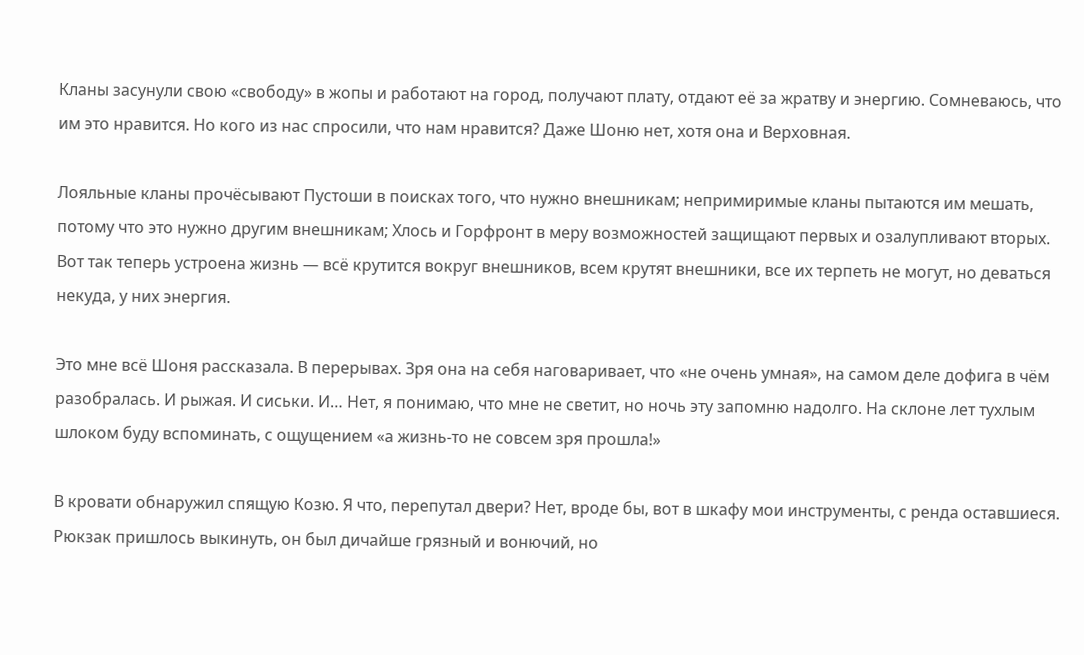Кланы засунули свою «свободу» в жопы и работают на город, получают плату, отдают её за жратву и энергию. Сомневаюсь, что им это нравится. Но кого из нас спросили, что нам нравится? Даже Шоню нет, хотя она и Верховная.

Лояльные кланы прочёсывают Пустоши в поисках того, что нужно внешникам; непримиримые кланы пытаются им мешать, потому что это нужно другим внешникам; Хлось и Горфронт в меру возможностей защищают первых и озалупливают вторых. Вот так теперь устроена жизнь — всё крутится вокруг внешников, всем крутят внешники, все их терпеть не могут, но деваться некуда, у них энергия.

Это мне всё Шоня рассказала. В перерывах. Зря она на себя наговаривает, что «не очень умная», на самом деле дофига в чём разобралась. И рыжая. И сиськи. И… Нет, я понимаю, что мне не светит, но ночь эту запомню надолго. На склоне лет тухлым шлоком буду вспоминать, с ощущением «а жизнь-то не совсем зря прошла!»

В кровати обнаружил спящую Козю. Я что, перепутал двери? Нет, вроде бы, вот в шкафу мои инструменты, с ренда оставшиеся. Рюкзак пришлось выкинуть, он был дичайше грязный и вонючий, но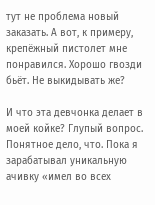тут не проблема новый заказать. А вот, к примеру, крепёжный пистолет мне понравился. Хорошо гвозди бьёт. Не выкидывать же?

И что эта девчонка делает в моей койке? Глупый вопрос. Понятное дело, что. Пока я зарабатывал уникальную ачивку «имел во всех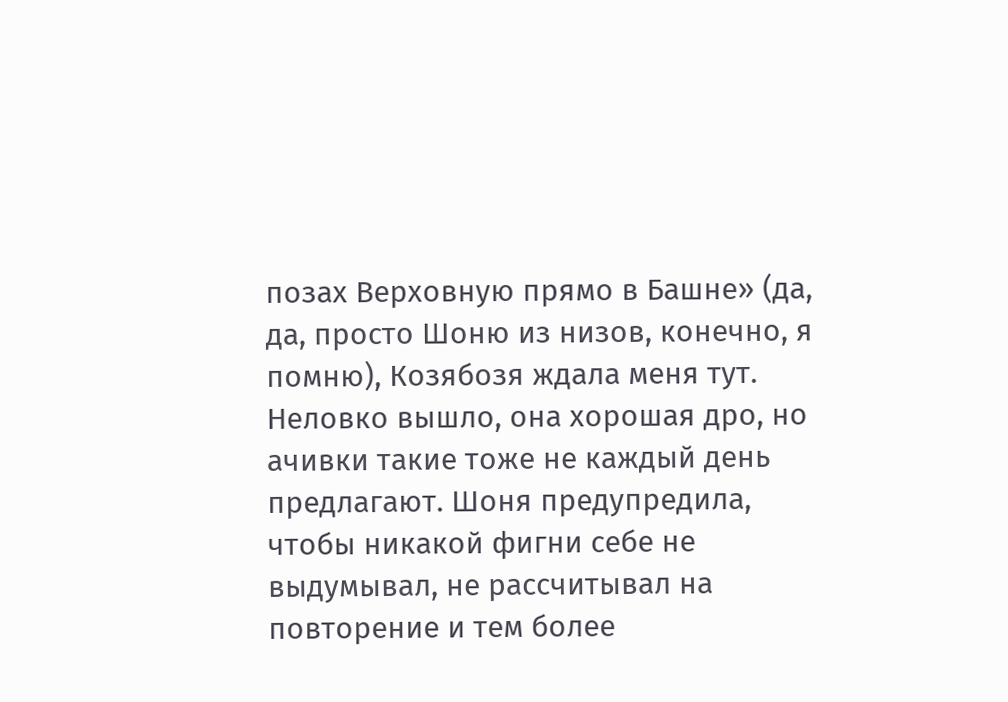позах Верховную прямо в Башне» (да, да, просто Шоню из низов, конечно, я помню), Козябозя ждала меня тут. Неловко вышло, она хорошая дро, но ачивки такие тоже не каждый день предлагают. Шоня предупредила, чтобы никакой фигни себе не выдумывал, не рассчитывал на повторение и тем более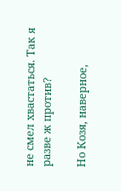не смел хвастаться. Так я разве ж против?

Но Козя, наверное,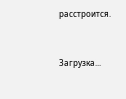расстроится.


Загрузка...